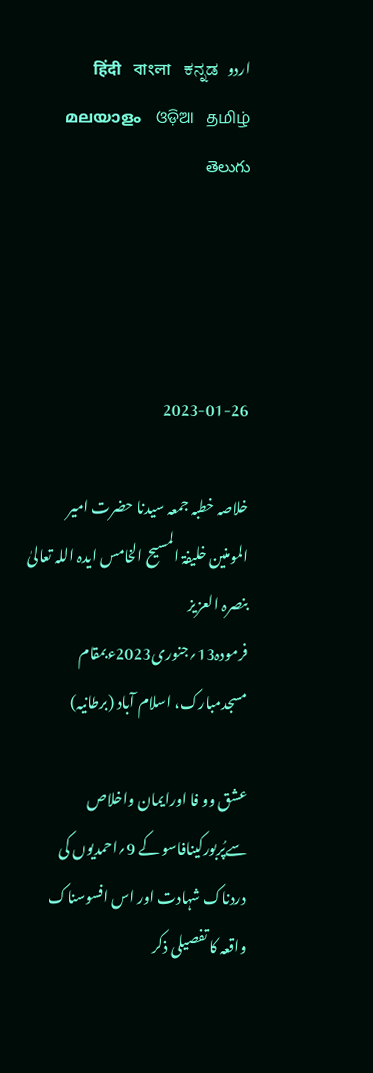اردو   हिंदी   বাংলা   ಕನ್ನಡ   മലയാളം   ଓଡ଼ିଆ   தமிழ்   తెలుగు




2023-01-26

خلاصہ خطبہ جمعہ سیدنا حضرت امیر المومنین خلیفۃ المسیح الخامس ایدہ اللہ تعالیٰ بنصرہ العزیز فرمودہ13؍جنوری2023ءبمقام مسجدمبارک، اسلام آباد (برطانیہ)

عشق وو فا اورایمان واخلاص سےپُربورکینافاسو کے 9؍احمدیوں کی دردناک شہادت اور اس افسوسناک واقعہ کا تفصیلی ذکر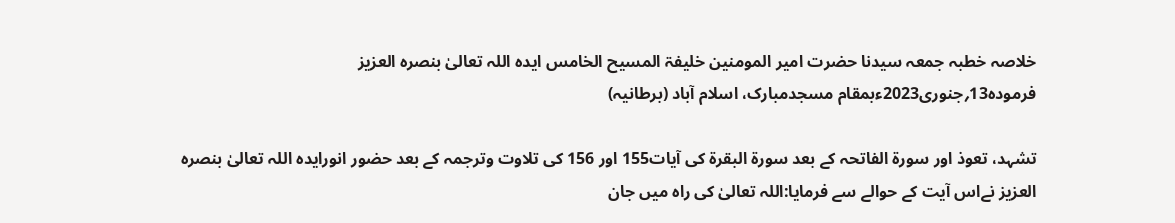خلاصہ خطبہ جمعہ سیدنا حضرت امیر المومنین خلیفۃ المسیح الخامس ایدہ اللہ تعالیٰ بنصرہ العزیز فرمودہ13؍جنوری2023ءبمقام مسجدمبارک، اسلام آباد (برطانیہ)

تشہد، تعوذ اور سورۃ الفاتحہ کے بعد سورۃ البقرۃ کی آیات155 اور 156 کی تلاوت وترجمہ کے بعد حضور انورایدہ اللہ تعالیٰ بنصرہ العزیز نےاس آیت کے حوالے سے فرمایا:اللہ تعالیٰ کی راہ میں جان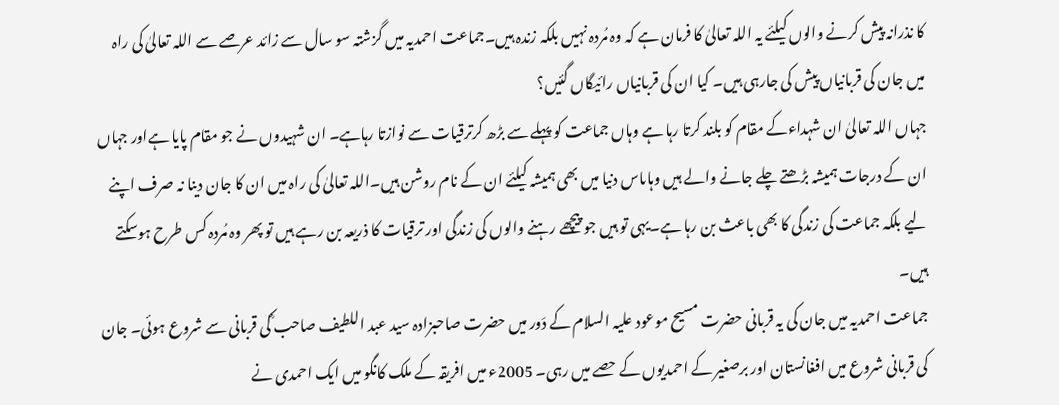کا نذرانہ پیش کرنے والوں کیلئے یہ اللہ تعالیٰ کا فرمان ہے کہ وہ مُردہ نہیں بلکہ زندہ ہیں۔جماعت احمدیہ میں گزشتہ سو سال سے زائد عرصے سے اللہ تعالیٰ کی راہ میں جان کی قربانیاں پیش کی جارہی ہیں۔ کیا ان کی قربانیاں رائیگاں گئیں؟
جہاں اللہ تعالیٰ ان شہداءکے مقام کو بلند کرتا رہا ہے وہاں جماعت کو پہلے سے بڑھ کرترقیات سے نوازتا رہاہے۔ ان شہیدوں نے جو مقام پایا ہےاور جہاں ان کے درجات ہمیشہ بڑھتے چلے جانے والے ہیں وہاںاس دنیا میں بھی ہمیشہ کیلئے ان کے نام روشن ہیں۔اللہ تعالیٰ کی راہ میں ان کا جان دینا نہ صرف اپنے لیے بلکہ جماعت کی زندگی کا بھی باعث بن رہا ہے۔یہی تو ہیں جو پیچھے رہنے والوں کی زندگی اور ترقیات کا ذریعہ بن رہے ہیں تو پھر وہ مُردہ کس طرح ہوسکتے ہیں۔
جماعت احمدیہ میں جان کی یہ قربانی حضرت مسیح موعود علیہ السلام کے دَور میں حضرت صاحبزادہ سید عبد اللطیف صاحب ؓکی قربانی سے شروع ہوئی۔ جان کی قربانی شروع میں افغانستان اور برصغیر کے احمدیوں کے حصے میں رہی۔ 2005ء میں افریقہ کے ملک کانگو میں ایک احمدی نے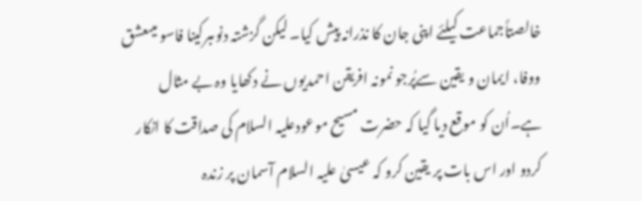خالصتاًجماعت کیلئے اپنی جان کا نذرانہ پیش کیا۔ لیکن گزشتہ دنوںبرکینا فاسو میںعشق ووفا، ایمان و یقین سےپُرجو نمونہ افریقن احمدیوں نے دکھایا وہ بے مثال ہے۔اُن کو موقع دیا گیا کہ حضرت مسیح موعودعلیہ السلام کی صداقت کا انکار کردو اور اس بات پر یقین کرو کہ عیسیٰ علیہ السلام آسمان پر زندہ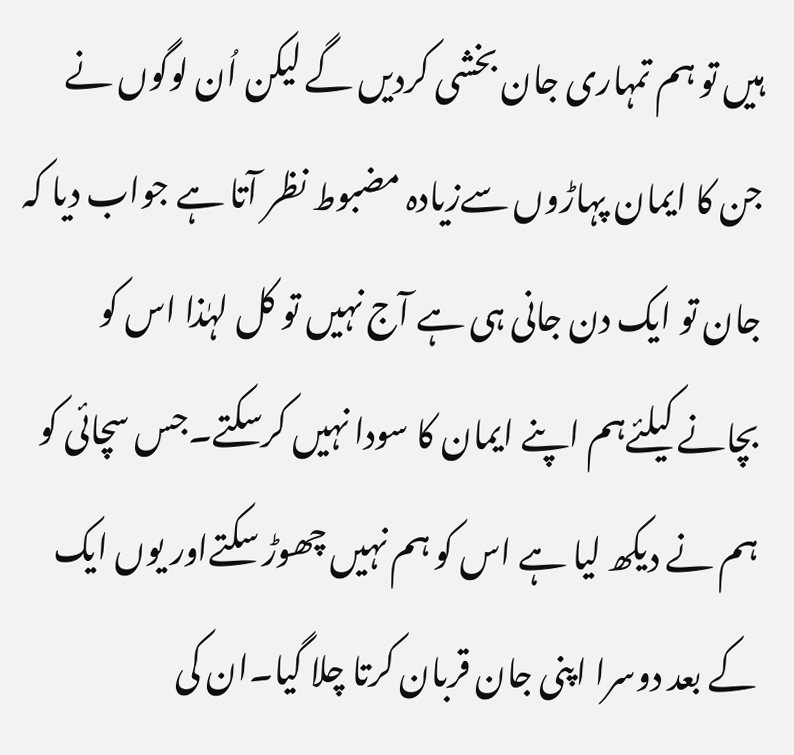ہیں تو ہم تمہاری جان بخشی کردیں گے لیکن اُن لوگوں نے جن کا ایمان پہاڑوں سےزیادہ مضبوط نظر آتا ہے جواب دیا کہ جان تو ایک دن جانی ہی ہے آج نہیں تو کل لہٰذا اس کو بچانے کیلئےہم اپنے ایمان کا سودا نہیں کرسکتے۔جس سچائی کو ہم نے دیکھ لیا ہے اس کو ہم نہیں چھوڑ سکتےاور یوں ایک کے بعد دوسرا اپنی جان قربان کرتا چلا گیا۔ان کی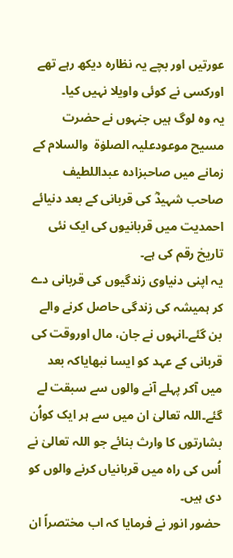عورتیں اور بچے یہ نظارہ دیکھ رہے تھے اورکسی نے کوئی واویلا نہیں کیا۔
یہ وہ لوگ ہیں جنہوں نے حضرت مسیح موعودعلیہ الصلوٰۃ  والسلام کے زمانے میں صاحبزادہ عبداللطیف صاحب شہیدؓ کی قربانی کے بعد دنیائے احمدیت میں قربانیوں کی ایک نئی تاریخ رقم کی ہے۔
یہ اپنی دنیاوی زندگیوں کی قربانی دے کر ہمیشہ کی زندگی حاصل کرنے والے بن گئے۔انہوں نے جان، مال اوروقت کی قربانی کے عہد کو ایسا نبھایاکہ بعد میں آکر پہلے آنے والوں سے سبقت لے گئے۔اللہ تعالیٰ ان میں سے ہر ایک کواُن بشارتوں کا وارث بنائے جو اللہ تعالیٰ نے اُس کی راہ میں قربانیاں کرنے والوں کو دی ہیں۔
حضور انور نے فرمایا کہ اب مختصراً ان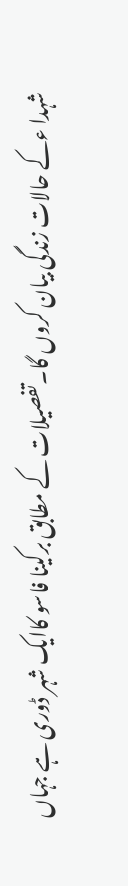شہدا ءکے حالات زندگی بیان کروں گا۔تفصیلات کے مطابق برکینا فاسو کاایک شہر ڈوری ہے جہاں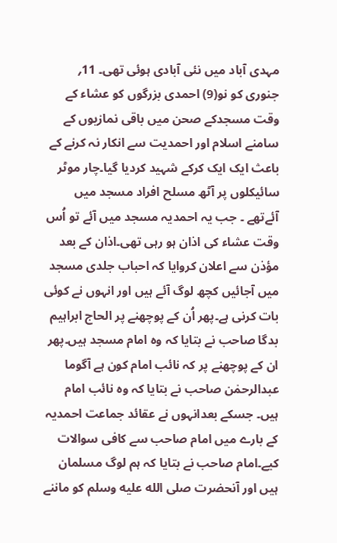مہدی آباد میں نئی آبادی ہوئی تھی۔ 11؍ جنوری کو نو(9) احمدی بزرگوں کو عشاء کے وقت مسجدکے صحن میں باقی نمازیوں کے سامنے اسلام اور احمدیت سے انکار نہ کرنے کے باعث ایک ایک کرکے شہید کردیا گیا۔چار موٹر سائیکلوں پر آٹھ مسلح افراد مسجد میں آئےتھے ۔ جب یہ احمدیہ مسجد میں آئے تو اُس وقت عشاء کی اذان ہو رہی تھی۔اذان کے بعد مؤذن سے اعلان کروایا کہ احباب جلدی مسجد میں آجائیں کچھ لوگ آئے ہیں اور انہوں نے کوئی بات کرنی ہے۔پھر اُن کے پوچھنے پر الحاج ابراہیم بدگا صاحب نے بتایا کہ وہ امام مسجد ہیں۔پھر ان کے پوچھنے پر کہ نائب امام کون ہے آگوما عبدالرحمٰن صاحب نے بتایا کہ وہ نائب امام ہیں۔ جسکے بعدانہوں نے عقائد جماعت احمدیہ کے بارے میں امام صاحب سے کافی سوالات کیے۔امام صاحب نے بتایا کہ ہم لوگ مسلمان ہیں اور آنحضرت صلى الله عليه وسلم کو ماننے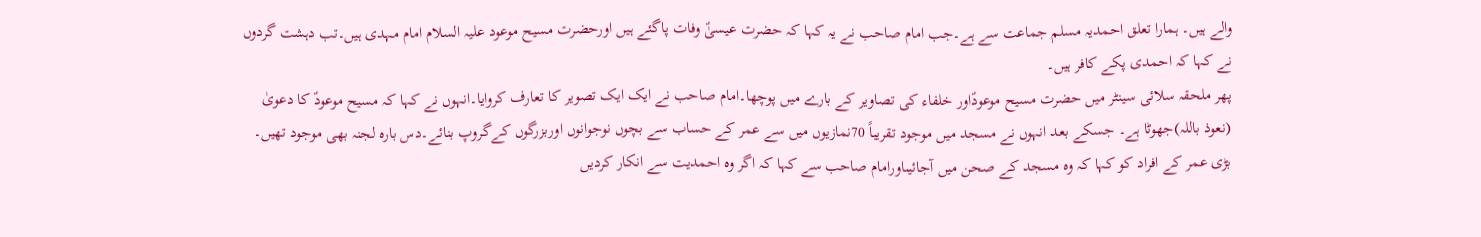والے ہیں۔ ہمارا تعلق احمدیہ مسلم جماعت سے ہے۔جب امام صاحب نے یہ کہا کہ حضرت عیسیٰؑ وفات پاگئے ہیں اورحضرت مسیح موعود علیہ السلام امام مہدی ہیں۔تب دہشت گردوں نے کہا کہ احمدی پکے کافر ہیں۔
پھر ملحقہ سلائی سینٹر میں حضرت مسیح موعودؑاور خلفاء کی تصاویر کے بارے میں پوچھا۔امام صاحب نے ایک ایک تصویر کا تعارف کروایا۔انہوں نے کہا کہ مسیح موعودؑ کا دعویٰ (نعوذ باللہ)جھوٹا ہے۔ جسکے بعد انہوں نے مسجد میں موجود تقریباً 70نمازیوں میں سے عمر کے حساب سے بچوں نوجوانوں اوربزرگوں کےگروپ بنائے۔دس بارہ لجنہ بھی موجود تھیں۔ بڑی عمر کے افراد کو کہا کہ وہ مسجد کے صحن میں آجائیںاورامام صاحب سے کہا کہ اگر وہ احمدیت سے انکار کردیں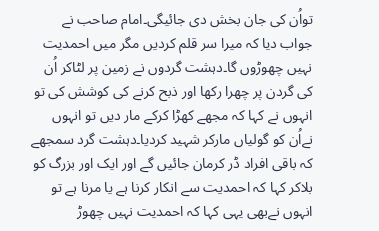تواُن کی جان بخش دی جائیگی۔امام صاحب نے جواب دیا کہ میرا سر قلم کردیں مگر میں احمدیت نہیں چھوڑوں گا۔دہشت گردوں نے زمین پر لٹاکر اُن کی گردن پر چھرا رکھا اور ذبح کرنے کی کوشش کی تو انہوں نے کہا کہ مجھے کھڑا کرکے مار دیں تو انہوں نےاُن کو گولیاں مارکر شہید کردیا۔دہشت گرد سمجھے کہ باقی افراد ڈر کرمان جائیں گے اور ایک اور بزرگ کو بلاکر کہا کہ احمدیت سے انکار کرنا ہے یا مرنا ہے تو انہوں نےبھی یہی کہا کہ احمدیت نہیں چھوڑ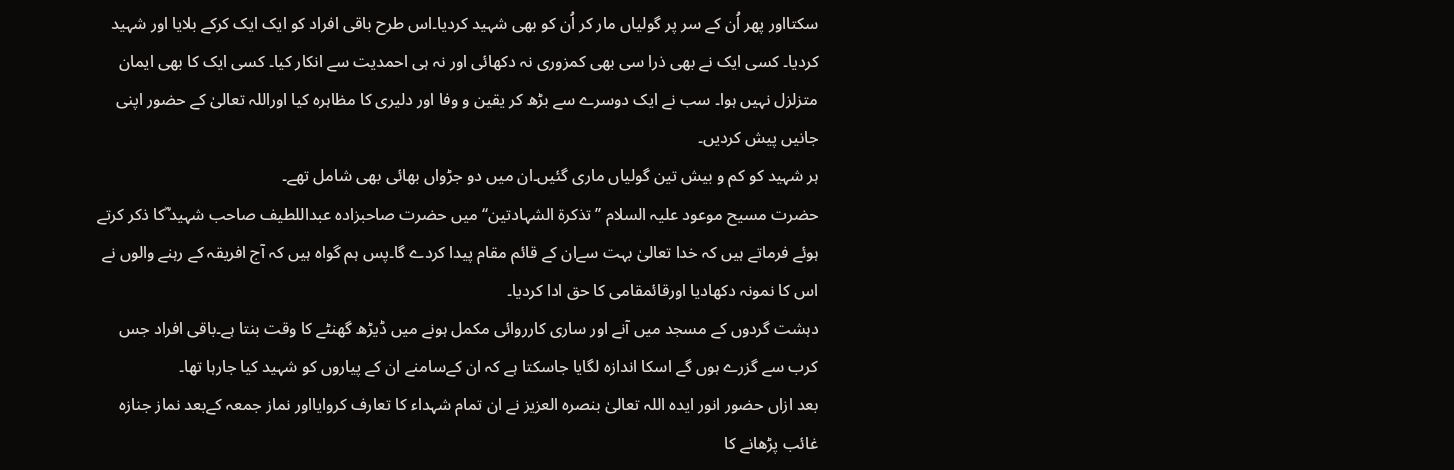سکتااور پھر اُن کے سر پر گولیاں مار کر اُن کو بھی شہید کردیا۔اس طرح باقی افراد کو ایک ایک کرکے بلایا اور شہید کردیا۔ کسی ایک نے بھی ذرا سی بھی کمزوری نہ دکھائی اور نہ ہی احمدیت سے انکار کیا۔ کسی ایک کا بھی ایمان متزلزل نہیں ہوا۔ سب نے ایک دوسرے سے بڑھ کر یقین و وفا اور دلیری کا مظاہرہ کیا اوراللہ تعالیٰ کے حضور اپنی جانیں پیش کردیں۔
ہر شہید کو کم و بیش تین گولیاں ماری گئیں۔ان میں دو جڑواں بھائی بھی شامل تھے۔
حضرت مسیح موعود علیہ السلام ’’تذکرۃ الشہادتین‘‘ میں حضرت صاحبزادہ عبداللطیف صاحب شہید ؓکا ذکر کرتے ہوئے فرماتے ہیں کہ خدا تعالیٰ بہت سےان کے قائم مقام پیدا کردے گا۔پس ہم گواہ ہیں کہ آج افریقہ کے رہنے والوں نے اس کا نمونہ دکھادیا اورقائمقامی کا حق ادا کردیا۔
دہشت گردوں کے مسجد میں آنے اور ساری کارروائی مکمل ہونے میں ڈیڑھ گھنٹے کا وقت بنتا ہے۔باقی افراد جس کرب سے گزرے ہوں گے اسکا اندازہ لگایا جاسکتا ہے کہ ان کےسامنے ان کے پیاروں کو شہید کیا جارہا تھا۔
بعد ازاں حضور انور ایدہ اللہ تعالیٰ بنصرہ العزیز نے ان تمام شہداء کا تعارف کروایااور نماز جمعہ کےبعد نماز جنازہ غائب پڑھانے کا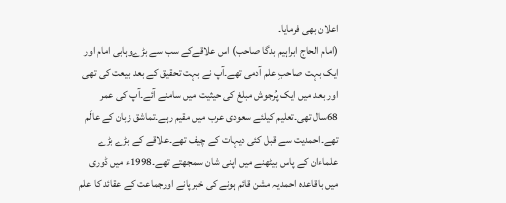اعلان بھی فرمایا۔
(امام الحاج ابراہیم بدگا صاحب) اس علاقےکے سب سے بڑےوہابی امام اور ایک بہت صاحبِ علم آدمی تھے۔آپ نے بہت تحقیق کے بعد بیعت کی تھی اور بعد میں ایک پُرجوش مبلغ کی حیثیت میں سامنے آئے۔آپ کی عمر 68سال تھی۔تعلیم کیلئے سعودی عرب میں مقیم رہے۔تماشق زبان کے عالَم تھے۔احمدیت سے قبل کئی دیہات کے چیف تھے۔علاقے کے بڑے بڑے علماءان کے پاس بیٹھنے میں اپنی شان سمجھتے تھے۔1998ء میں ڈوری میں باقاعدہ احمدیہ مشن قائم ہونے کی خبرپانے اورجماعت کے عقائد کا علم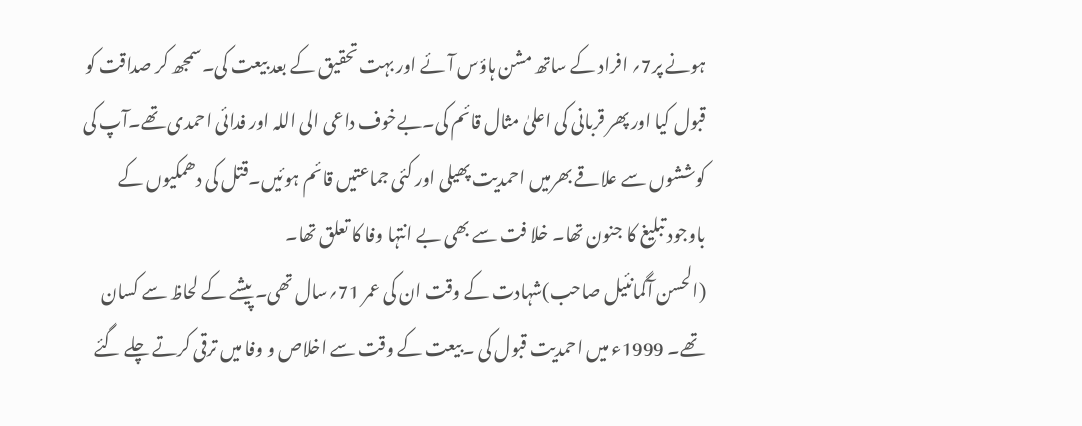ہونے پر7؍ افراد کے ساتھ مشن ہاؤس آئے اور بہت تحقیق کے بعد بیعت کی۔سمجھ کر صداقت کو قبول کیا اور پھر قربانی کی اعلیٰ مثال قائم کی۔بےخوف داعی الی اللہ اور فدائی احمدی تھے۔آپ کی کوششوں سے علاقے بھرمیں احمدیت پھیلی اور کئی جماعتیں قائم ہوئیں۔قتل کی دھمکیوں کے باوجود تبلیغ کا جنون تھا۔ خلا فت سے بھی بے انتہا وفا کا تعلق تھا۔
(الحسن آگمانئیل صاحب)شہادت کے وقت ان کی عمر 71؍سال تھی۔ پیشے کے لحاظ سے کسان تھے۔ 1999ء میں احمدیت قبول کی ۔بیعت کے وقت سے اخلاص و وفا میں ترقی کرتے چلے گئے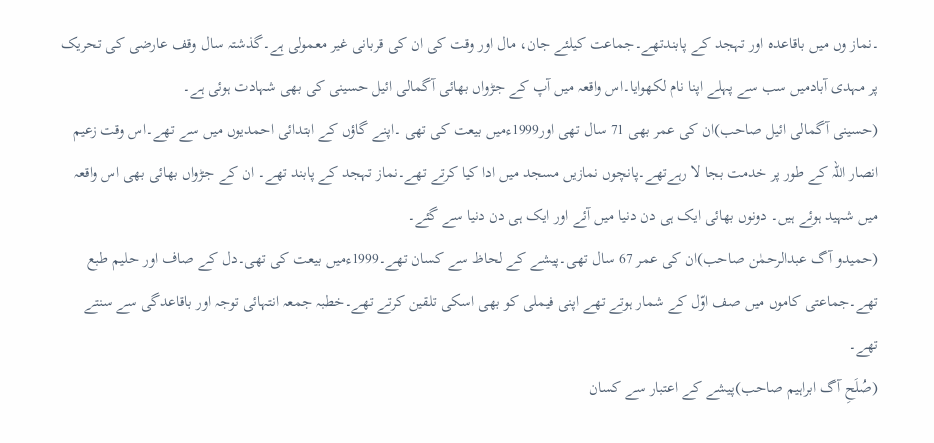۔نماز وں میں باقاعدہ اور تہجد کے پابندتھے۔جماعت کیلئے جان، مال اور وقت کی ان کی قربانی غیر معمولی ہے۔گذشتہ سال وقف عارضی کی تحریک پر مہدی آبادمیں سب سے پہلے اپنا نام لکھوایا۔اس واقعہ میں آپ کے جڑواں بھائی آگمالی ائیل حسینی کی بھی شہادت ہوئی ہے۔
(حسینی آگمالی ائیل صاحب)ان کی عمر بھی 71 سال تھی اور1999ءمیں بیعت کی تھی ۔اپنے گاؤں کے ابتدائی احمدیوں میں سے تھے۔اس وقت زعیم انصار اللہ کے طور پر خدمت بجا لا رہےتھے۔پانچوں نمازیں مسجد میں ادا کیا کرتے تھے۔نماز تہجد کے پابند تھے۔ ان کے جڑواں بھائی بھی اس واقعہ میں شہید ہوئے ہیں۔ دونوں بھائی ایک ہی دن دنیا میں آئے اور ایک ہی دن دنیا سے گئے۔
(حمیدو آگ عبدالرحمٰن صاحب)ان کی عمر 67 سال تھی۔پیشے کے لحاظ سے کسان تھے۔1999ءمیں بیعت کی تھی۔دل کے صاف اور حلیم طبع تھے۔جماعتی کاموں میں صف اوّل کے شمار ہوتے تھے اپنی فیملی کو بھی اسکی تلقین کرتے تھے۔خطبہ جمعہ انتہائی توجہ اور باقاعدگی سے سنتے تھے۔
(صُلَحِ آگ ابراہیم صاحب)پیشے کے اعتبار سے کسان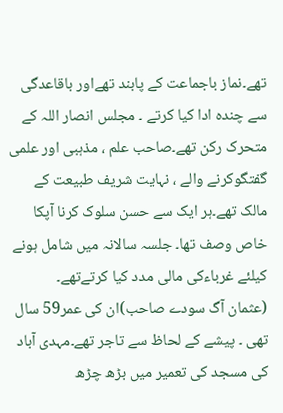تھے۔نماز باجماعت کے پابند تھےاور باقاعدگی سے چندہ ادا کیا کرتے ۔ مجلس انصار اللہ کے متحرک رکن تھے۔صاحب علم ، مذہبی اور علمی گفتگوکرنے والے ، نہایت شریف طبیعت کے مالک تھے۔ہر ایک سے حسن سلوک کرنا آپکا خاص وصف تھا۔ جلسہ سالانہ میں شامل ہونے کیلئے غرباءکی مالی مدد کیا کرتےتھے۔
(عثمان آگ سودے صاحب)ان کی عمر59 سال تھی ۔ پیشے کے لحاظ سے تاجر تھے۔مہدی آباد کی مسجد کی تعمیر میں بڑھ چڑھ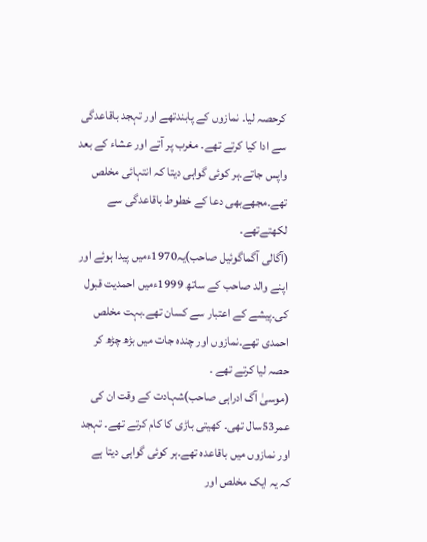کرحصہ لیا۔ نمازوں کے پابندتھے اور تہجد باقاعدگی سے ادا کیا کرتے تھے۔ مغرب پر آتے اور عشاء کے بعد واپس جاتے۔ہر کوئی گواہی دیتا کہ انتہائی مخلص تھے۔مجھےبھی دعا کے خطوط باقاعدگی سے لکھتےتھے۔
(آگالی آگماگوئیل صاحب)یہ1970ءمیں پیدا ہوئے اور اپنے والد صاحب کے ساتھ 1999ءمیں احمدیت قبول کی۔پیشے کے اعتبار سے کسان تھے۔بہت مخلص احمدی تھے۔نمازوں اور چندہ جات میں بڑھ چڑھ کر حصہ لیا کرتے تھے ۔
(موسیٰ آگ ادراہی صاحب)شہادت کے وقت ان کی عمر53سال تھی۔ کھیتی باڑی کا کام کرتے تھے۔ تہجد اور نمازوں میں باقاعدہ تھے۔ہر کوئی گواہی دیتا ہے کہ یہ ایک مخلص اور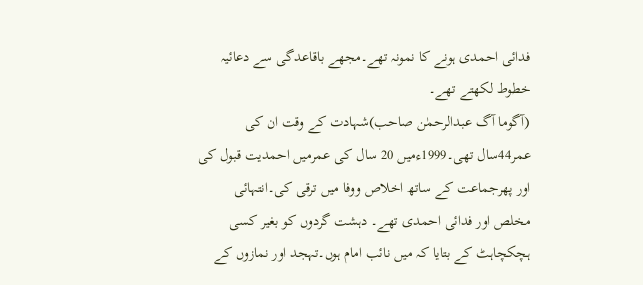فدائی احمدی ہونے کا نمونہ تھے۔مجھے باقاعدگی سے دعائیہ خطوط لکھتے تھے۔
(آگوما آگ عبدالرحمٰن صاحب)شہادت کے وقت ان کی عمر44سال تھی۔1999ءمیں 20 سال کی عمرمیں احمدیت قبول کی اور پھرجماعت کے ساتھ اخلاص ووفا میں ترقی کی۔انتہائی مخلص اور فدائی احمدی تھے۔ دہشت گردوں کو بغیر کسی ہچکچاہٹ کے بتایا کہ میں نائب امام ہوں۔تہجد اور نمازوں کے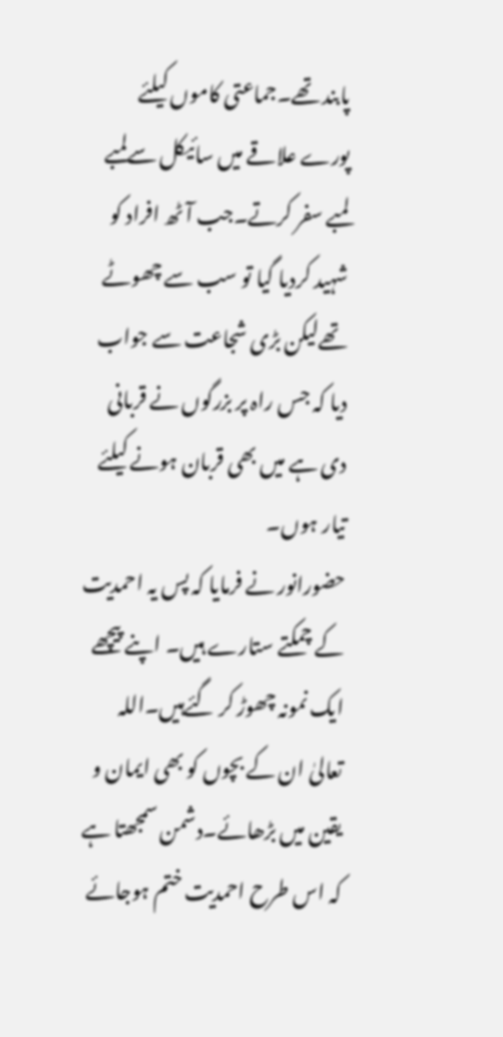پابند تھے۔جماعتی کاموں کیلئے پورے علاقے میں سائیکل سےلمبے لمبے سفر کرتے۔جب آٹھ افراد کو شہید کردیا گیا تو سب سے چھوٹے تھےلیکن بڑی شجاعت سے جواب دیا کہ جس راہ پر بزرگوں نے قربانی دی ہے میں بھی قربان ہونے کیلئے تیار ہوں۔
حضورانور نے فرمایا کہ پس یہ احمدیت کے چمکتے ستارے ہیں۔ اپنے پیچھے ایک نمونہ چھوڑ کر گئےہیں۔اللہ تعالیٰ ان کے بچوں کو بھی ایمان و یقین میں بڑھائے۔دشمن سمجھتا ہے کہ اس طرح احمدیت ختم ہوجائے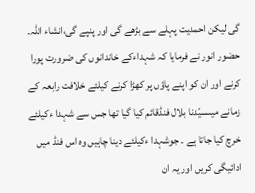گی لیکن احمدیت پہلے سے بڑھے گی اور پنپے گی،انشاء اللہ۔
حضور انور نے فرمایا کہ شہداءکے خاندانوں کی ضرورت پورا کرنے اور ان کو اپنے پاؤں پر کھڑا کرنے کیلئے خلافت رابعہ کے زمانے میںسیّدنا بلال فنڈقائم کیا گیا تھا جس سے شہدا ءکیلئے خرچ کیا جاتا ہے ۔ جوشہدا ءکیلئے دینا چاہیں وہ اس فنڈ میں ادائیگی کریں اور یہ ان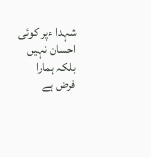شہدا ءپر کوئی احسان نہیں بلکہ ہمارا فرض ہے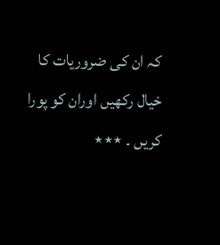کہ ان کی ضروریات کا خیال رکھیں اوران کو پورا کریں ۔ ٭٭٭